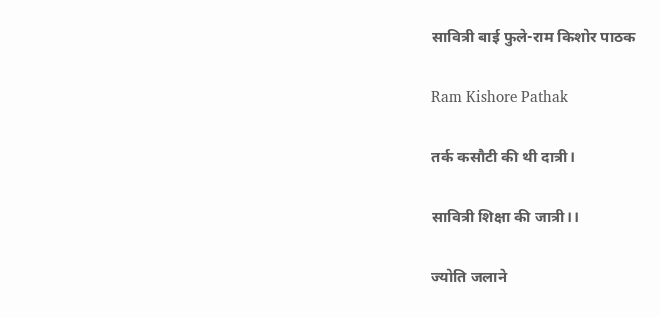सावित्री बाई फुले-राम किशोर पाठक

Ram Kishore Pathak

तर्क कसौटी की थी दात्री।

सावित्री शिक्षा की जात्री।।

ज्योति जलाने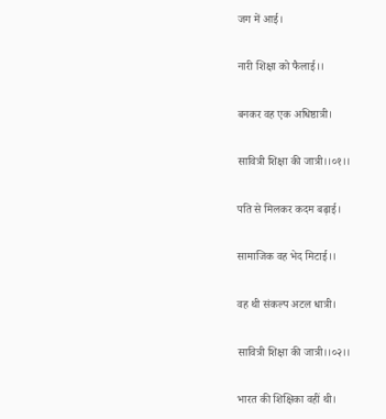जग में आई।

नारी शिक्षा को फैलाई।।

बनकर वह एक अधिष्ठात्री।

सावित्री शिक्षा की जात्री।।०१।।

पति से मिलकर कदम बढ़ाई।

सामाजिक वह भेद मिटाई।।

वह थी संकल्प अटल धात्री।

सावित्री शिक्षा की जात्री।।०२।।

भारत की शिक्षिका वहीं थी।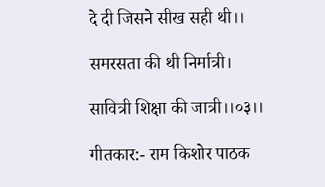दे दी जिसने सीख सही थी।।

समरसता की थी निर्मात्री।

सावित्री शिक्षा की जात्री।।०३।।

गीतकार:- राम किशोर पाठक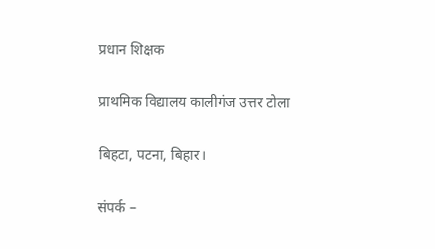प्रधान शिक्षक

प्राथमिक विद्यालय कालीगंज उत्तर टोला

बिहटा, पटना, बिहार।

संपर्क –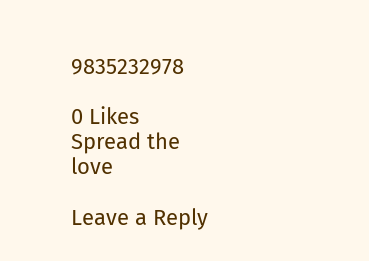9835232978

0 Likes
Spread the love

Leave a Reply